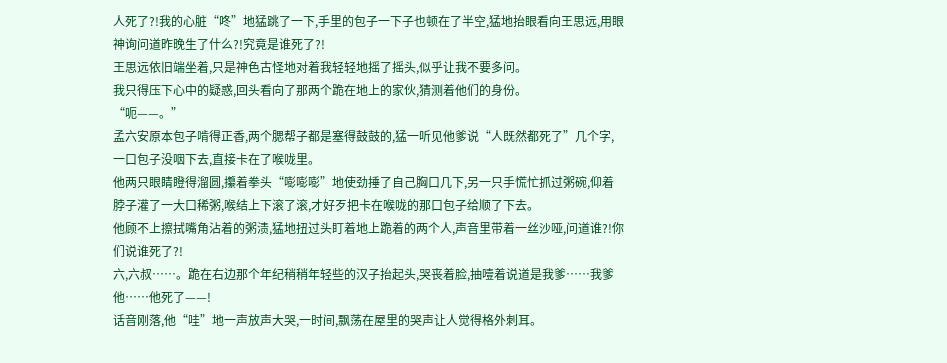人死了?!我的心脏“咚”地猛跳了一下,手里的包子一下子也顿在了半空,猛地抬眼看向王思远,用眼神询问道昨晚生了什么?!究竟是谁死了?!
王思远依旧端坐着,只是神色古怪地对着我轻轻地摇了摇头,似乎让我不要多问。
我只得压下心中的疑惑,回头看向了那两个跪在地上的家伙,猜测着他们的身份。
“呃——。”
孟六安原本包子啃得正香,两个腮帮子都是塞得鼓鼓的,猛一听见他爹说“人既然都死了”几个字,一口包子没咽下去,直接卡在了喉咙里。
他两只眼睛瞪得溜圆,攥着拳头“嘭嘭嘭”地使劲捶了自己胸口几下,另一只手慌忙抓过粥碗,仰着脖子灌了一大口稀粥,喉结上下滚了滚,才好歹把卡在喉咙的那口包子给顺了下去。
他顾不上擦拭嘴角沾着的粥渍,猛地扭过头盯着地上跪着的两个人,声音里带着一丝沙哑,问道谁?!你们说谁死了?!
六,六叔……。跪在右边那个年纪稍稍年轻些的汉子抬起头,哭丧着脸,抽噎着说道是我爹……我爹他……他死了——!
话音刚落,他“哇”地一声放声大哭,一时间,飘荡在屋里的哭声让人觉得格外刺耳。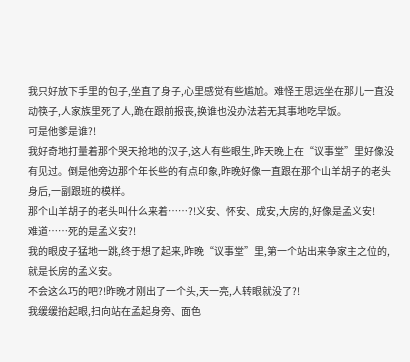我只好放下手里的包子,坐直了身子,心里感觉有些尴尬。难怪王思远坐在那儿一直没动筷子,人家族里死了人,跪在跟前报丧,换谁也没办法若无其事地吃早饭。
可是他爹是谁?!
我好奇地打量着那个哭天抢地的汉子,这人有些眼生,昨天晚上在“议事堂”里好像没有见过。倒是他旁边那个年长些的有点印象,昨晚好像一直跟在那个山羊胡子的老头身后,一副跟班的模样。
那个山羊胡子的老头叫什么来着……?!义安、怀安、成安,大房的,好像是孟义安!
难道……死的是孟义安?!
我的眼皮子猛地一跳,终于想了起来,昨晚“议事堂”里,第一个站出来争家主之位的,就是长房的孟义安。
不会这么巧的吧?!昨晚才刚出了一个头,天一亮,人转眼就没了?!
我缓缓抬起眼,扫向站在孟起身旁、面色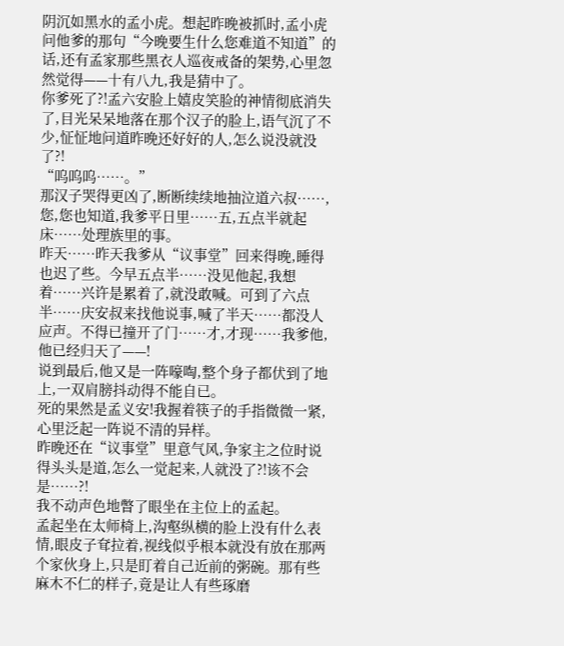阴沉如黑水的孟小虎。想起昨晚被抓时,孟小虎问他爹的那句“今晚要生什么您难道不知道”的话,还有孟家那些黑衣人巡夜戒备的架势,心里忽然觉得——十有八九,我是猜中了。
你爹死了?!孟六安脸上嬉皮笑脸的神情彻底消失了,目光呆呆地落在那个汉子的脸上,语气沉了不少,怔怔地问道昨晚还好好的人,怎么说没就没了?!
“呜呜呜……。”
那汉子哭得更凶了,断断续续地抽泣道六叔……,您,您也知道,我爹平日里……五,五点半就起床……处理族里的事。
昨天……昨天我爹从“议事堂”回来得晚,睡得也迟了些。今早五点半……没见他起,我想着……兴许是累着了,就没敢喊。可到了六点半……庆安叔来找他说事,喊了半天……都没人应声。不得已撞开了门……才,才现……我爹他,他已经归天了——!
说到最后,他又是一阵嚎啕,整个身子都伏到了地上,一双肩膀抖动得不能自已。
死的果然是孟义安!我握着筷子的手指微微一紧,心里泛起一阵说不清的异样。
昨晚还在“议事堂”里意气风,争家主之位时说得头头是道,怎么一觉起来,人就没了?!该不会是……?!
我不动声色地瞥了眼坐在主位上的孟起。
孟起坐在太师椅上,沟壑纵横的脸上没有什么表情,眼皮子耷拉着,视线似乎根本就没有放在那两个家伙身上,只是盯着自己近前的粥碗。那有些麻木不仁的样子,竟是让人有些琢磨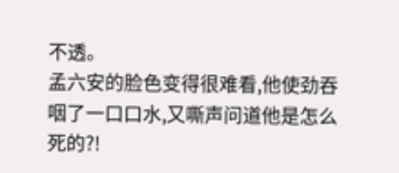不透。
孟六安的脸色变得很难看,他使劲吞咽了一口口水,又嘶声问道他是怎么死的?!